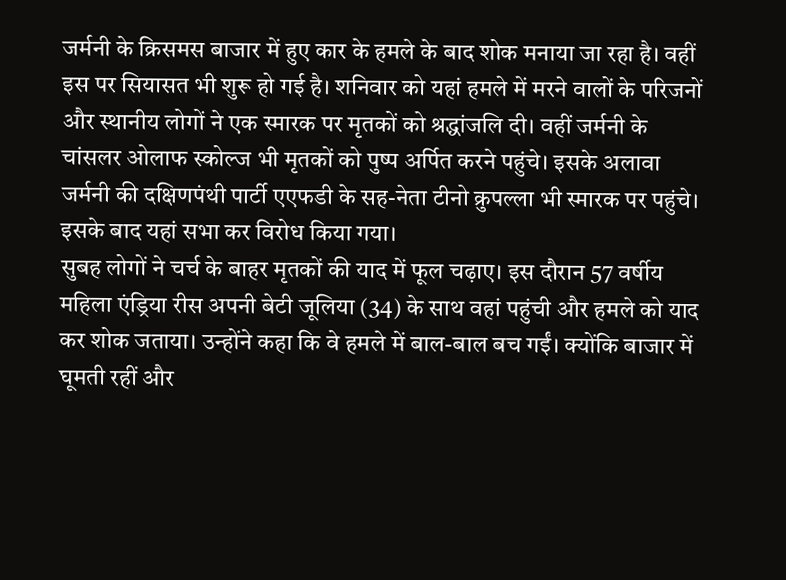जर्मनी के क्रिसमस बाजार में हुए कार के हमले के बाद शोक मनाया जा रहा है। वहीं इस पर सियासत भी शुरू हो गई है। शनिवार को यहां हमले में मरने वालों के परिजनों और स्थानीय लोगों ने एक स्मारक पर मृतकों को श्रद्धांजलि दी। वहीं जर्मनी के चांसलर ओलाफ स्कोल्ज भी मृतकों को पुष्प अर्पित करने पहुंचे। इसके अलावा जर्मनी की दक्षिणपंथी पार्टी एएफडी के सह-नेता टीनो क्रुपल्ला भी स्मारक पर पहुंचे। इसके बाद यहां सभा कर विरोध किया गया।
सुबह लोगों ने चर्च के बाहर मृतकों की याद में फूल चढ़ाए। इस दौरान 57 वर्षीय महिला एंड्रिया रीस अपनी बेटी जूलिया (34) के साथ वहां पहुंची और हमले को याद कर शोक जताया। उन्होंने कहा कि वे हमले में बाल-बाल बच गईं। क्योंकि बाजार में घूमती रहीं और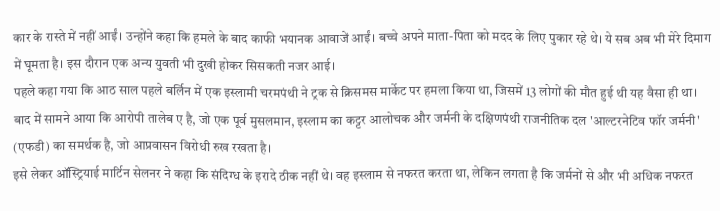कार के रास्ते में नहीं आईं। उन्होंने कहा कि हमले के बाद काफी भयानक आवाजें आईं। बच्चे अपने माता-पिता को मदद के लिए पुकार रहे थे। ये सब अब भी मेरे दिमाग में घूमता है। इस दौरान एक अन्य युवती भी दुखी होकर सिसकती नजर आई।
पहले कहा गया कि आठ साल पहले बर्लिन में एक इस्लामी चरमपंथी ने ट्रक से क्रिसमस मार्केट पर हमला किया था, जिसमें 13 लोगों की मौत हुई थी यह वैसा ही था। बाद में सामने आया कि आरोपी तालेब ए है, जो एक पूर्व मुसलमान, इस्लाम का कट्टर आलोचक और जर्मनी के दक्षिणपंथी राजनीतिक दल 'आल्टरनेटिव फॉर जर्मनी' (एफडी) का समर्थक है, जो आप्रवासन विरोधी रुख रखता है।
इसे लेकर ऑस्ट्रियाई मार्टिन सेलनर ने कहा कि संदिग्ध के इरादे ठीक नहीं थे। वह इस्लाम से नफरत करता था, लेकिन लगता है कि जर्मनों से और भी अधिक नफरत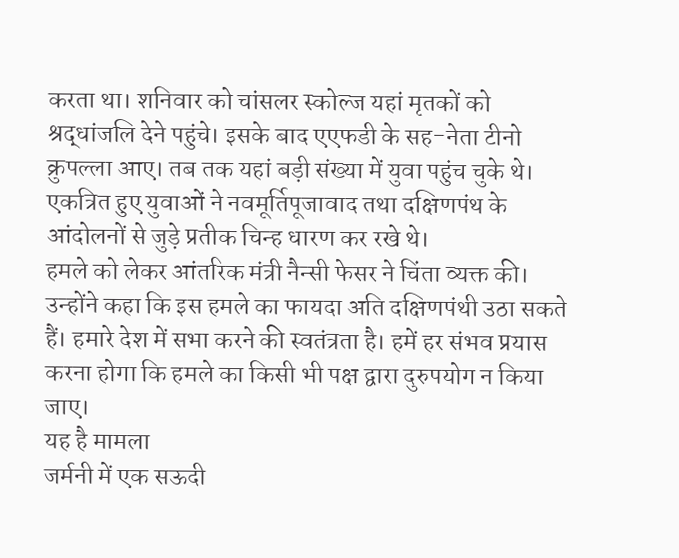करता था। शनिवार को चांसलर स्कोल्ज यहां मृतकों को श्रद्धांजलि देने पहुंचे। इसके बाद एएफडी के सह-नेता टीनो क्रुपल्ला आए। तब तक यहां बड़ी संख्या में युवा पहुंच चुके थे। एकत्रित हुए युवाओं ने नवमूर्तिपूजावाद तथा दक्षिणपंथ के आंदोलनों से जुड़े प्रतीक चिन्ह धारण कर रखे थे।
हमले को लेकर आंतरिक मंत्री नैन्सी फेसर ने चिंता व्यक्त की। उन्होंने कहा कि इस हमले का फायदा अति दक्षिणपंथी उठा सकते हैं। हमारे देश में सभा करने की स्वतंत्रता है। हमें हर संभव प्रयास करना होगा कि हमले का किसी भी पक्ष द्वारा दुरुपयोग न किया जाए।
यह है मामला
जर्मनी में एक सऊदी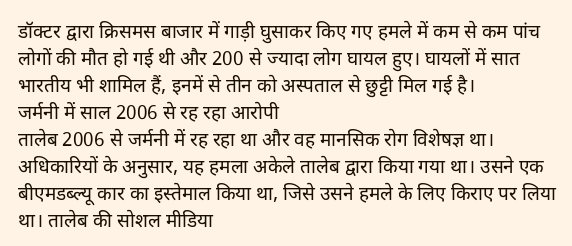डॉक्टर द्वारा क्रिसमस बाजार में गाड़ी घुसाकर किए गए हमले में कम से कम पांच लोगों की मौत हो गई थी और 200 से ज्यादा लोग घायल हुए। घायलों में सात भारतीय भी शामिल हैं, इनमें से तीन को अस्पताल से छुट्टी मिल गई है।
जर्मनी में साल 2006 से रह रहा आरोपी
तालेब 2006 से जर्मनी में रह रहा था और वह मानसिक रोग विशेषज्ञ था। अधिकारियों के अनुसार, यह हमला अकेले तालेब द्वारा किया गया था। उसने एक बीएमडब्ल्यू कार का इस्तेमाल किया था, जिसे उसने हमले के लिए किराए पर लिया था। तालेब की सोशल मीडिया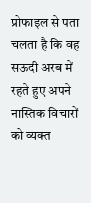प्रोफाइल से पता चलता है कि वह सऊदी अरब में रहते हुए अपने नास्तिक विचारों को व्यक्त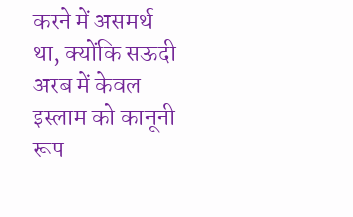करने में असमर्थ था, क्योंकि सऊदी अरब में केवल इस्लाम को कानूनी रूप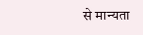से मान्यता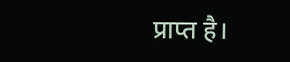प्राप्त है।